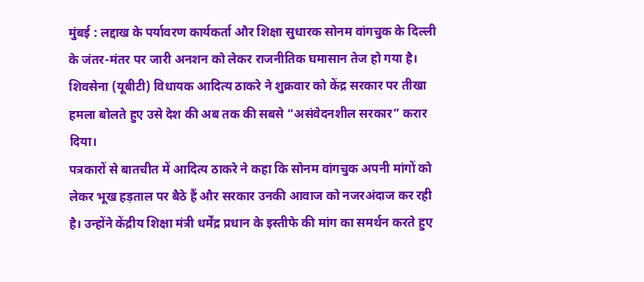मुंबई : लद्दाख के पर्यावरण कार्यकर्ता और शिक्षा सुधारक सोनम वांगचुक के दिल्ली के जंतर-मंतर पर जारी अनशन को लेकर राजनीतिक घमासान तेज हो गया है। शिवसेना (यूबीटी) विधायक आदित्य ठाकरे ने शुक्रवार को केंद्र सरकार पर तीखा हमला बोलते हुए उसे देश की अब तक की सबसे “असंवेदनशील सरकार” करार दिया।
पत्रकारों से बातचीत में आदित्य ठाकरे ने कहा कि सोनम वांगचुक अपनी मांगों को लेकर भूख हड़ताल पर बैठे हैं और सरकार उनकी आवाज को नजरअंदाज कर रही है। उन्होंने केंद्रीय शिक्षा मंत्री धर्मेंद्र प्रधान के इस्तीफे की मांग का समर्थन करते हुए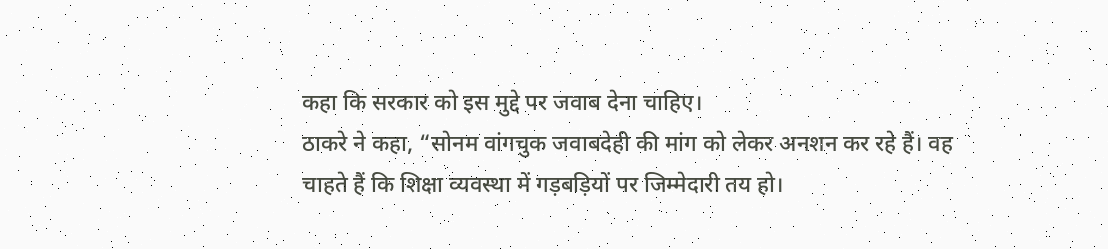कहा कि सरकार को इस मुद्दे पर जवाब देना चाहिए।
ठाकरे ने कहा, “सोनम वांगचुक जवाबदेही की मांग को लेकर अनशन कर रहे हैं। वह चाहते हैं कि शिक्षा व्यवस्था में गड़बड़ियों पर जिम्मेदारी तय हो।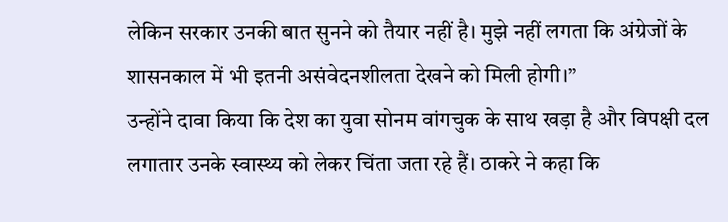लेकिन सरकार उनकी बात सुनने को तैयार नहीं है। मुझे नहीं लगता कि अंग्रेजों के शासनकाल में भी इतनी असंवेदनशीलता देखने को मिली होगी।”
उन्होंने दावा किया कि देश का युवा सोनम वांगचुक के साथ खड़ा है और विपक्षी दल लगातार उनके स्वास्थ्य को लेकर चिंता जता रहे हैं। ठाकरे ने कहा कि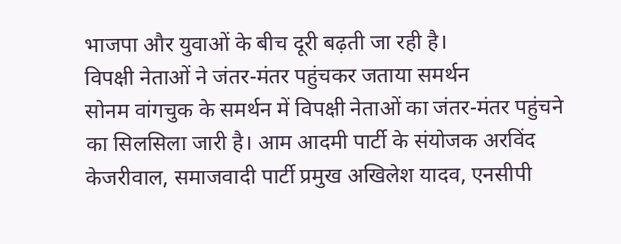भाजपा और युवाओं के बीच दूरी बढ़ती जा रही है।
विपक्षी नेताओं ने जंतर-मंतर पहुंचकर जताया समर्थन
सोनम वांगचुक के समर्थन में विपक्षी नेताओं का जंतर-मंतर पहुंचने का सिलसिला जारी है। आम आदमी पार्टी के संयोजक अरविंद केजरीवाल, समाजवादी पार्टी प्रमुख अखिलेश यादव, एनसीपी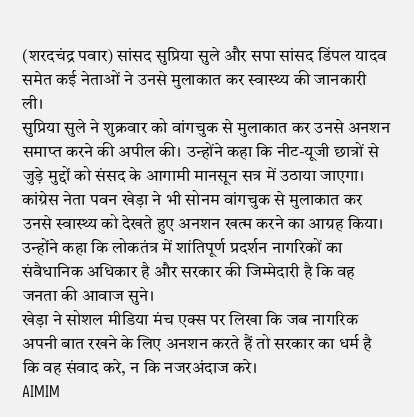(शरदचंद्र पवार) सांसद सुप्रिया सुले और सपा सांसद डिंपल यादव समेत कई नेताओं ने उनसे मुलाकात कर स्वास्थ्य की जानकारी ली।
सुप्रिया सुले ने शुक्रवार को वांगचुक से मुलाकात कर उनसे अनशन समाप्त करने की अपील की। उन्होंने कहा कि नीट-यूजी छात्रों से जुड़े मुद्दों को संसद के आगामी मानसून सत्र में उठाया जाएगा।
कांग्रेस नेता पवन खेड़ा ने भी सोनम वांगचुक से मुलाकात कर उनसे स्वास्थ्य को देखते हुए अनशन खत्म करने का आग्रह किया। उन्होंने कहा कि लोकतंत्र में शांतिपूर्ण प्रदर्शन नागरिकों का संवैधानिक अधिकार है और सरकार की जिम्मेदारी है कि वह जनता की आवाज सुने।
खेड़ा ने सोशल मीडिया मंच एक्स पर लिखा कि जब नागरिक अपनी बात रखने के लिए अनशन करते हैं तो सरकार का धर्म है कि वह संवाद करे, न कि नजरअंदाज करे।
AIMIM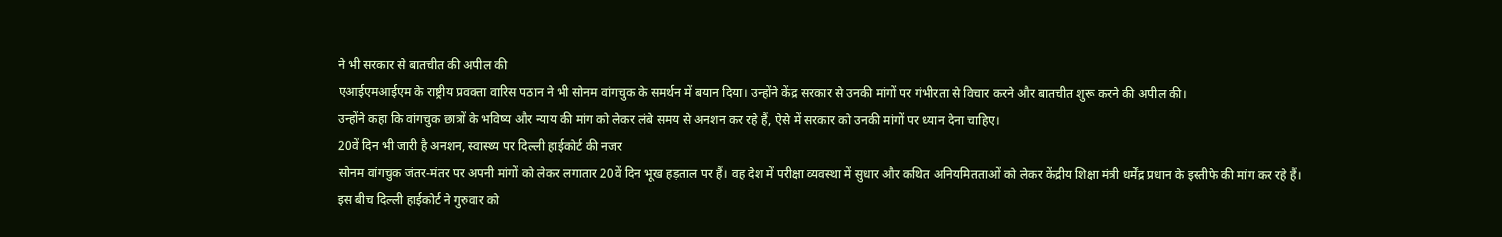ने भी सरकार से बातचीत की अपील की
एआईएमआईएम के राष्ट्रीय प्रवक्ता वारिस पठान ने भी सोनम वांगचुक के समर्थन में बयान दिया। उन्होंने केंद्र सरकार से उनकी मांगों पर गंभीरता से विचार करने और बातचीत शुरू करने की अपील की।
उन्होंने कहा कि वांगचुक छात्रों के भविष्य और न्याय की मांग को लेकर लंबे समय से अनशन कर रहे हैं, ऐसे में सरकार को उनकी मांगों पर ध्यान देना चाहिए।
20वें दिन भी जारी है अनशन, स्वास्थ्य पर दिल्ली हाईकोर्ट की नजर
सोनम वांगचुक जंतर-मंतर पर अपनी मांगों को लेकर लगातार 20वें दिन भूख हड़ताल पर हैं। वह देश में परीक्षा व्यवस्था में सुधार और कथित अनियमितताओं को लेकर केंद्रीय शिक्षा मंत्री धर्मेंद्र प्रधान के इस्तीफे की मांग कर रहे हैं।
इस बीच दिल्ली हाईकोर्ट ने गुरुवार को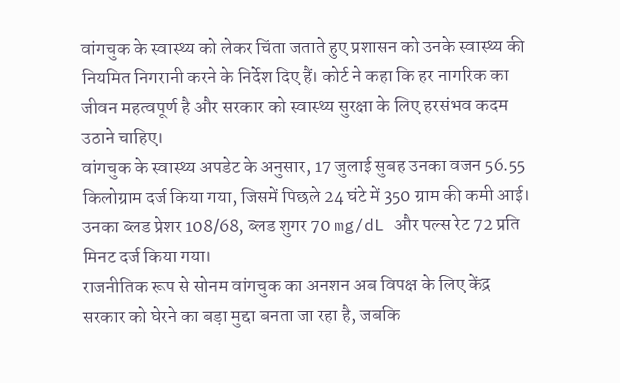वांगचुक के स्वास्थ्य को लेकर चिंता जताते हुए प्रशासन को उनके स्वास्थ्य की नियमित निगरानी करने के निर्देश दिए हैं। कोर्ट ने कहा कि हर नागरिक का जीवन महत्वपूर्ण है और सरकार को स्वास्थ्य सुरक्षा के लिए हरसंभव कदम उठाने चाहिए।
वांगचुक के स्वास्थ्य अपडेट के अनुसार, 17 जुलाई सुबह उनका वजन 56.55 किलोग्राम दर्ज किया गया, जिसमें पिछले 24 घंटे में 350 ग्राम की कमी आई। उनका ब्लड प्रेशर 108/68, ब्लड शुगर 70 mg/dL और पल्स रेट 72 प्रति मिनट दर्ज किया गया।
राजनीतिक रूप से सोनम वांगचुक का अनशन अब विपक्ष के लिए केंद्र सरकार को घेरने का बड़ा मुद्दा बनता जा रहा है, जबकि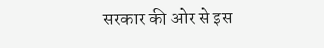सरकार की ओर से इस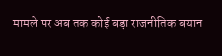मामले पर अब तक कोई बड़ा राजनीतिक बयान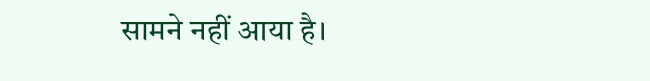सामने नहीं आया है।